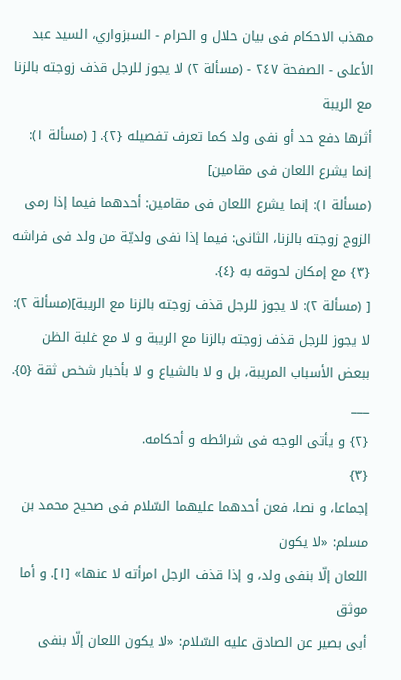مهذب الاحکام فی بیان حلال و الحرام - السبزواري، السيد عبد الأعلى - الصفحة ٢٤٧ - (مسألة ٢) لا یجوز للرجل قذف زوجته بالزنا مع الریبة
أثرها دفع حد أو نفی ولد کما تعرف تفصیله {٢}. [ (مسألة ١): إنما یشرع اللعان فی مقامین]
(مسألة ١): إنما یشرع اللعان فی مقامین: أحدهما فیما إذا رمی الزوج زوجته بالزنا، الثانی: فیما إذا نفی ولدیّة من ولد فی فراشه {٣} مع إمکان لحوقه به {٤}.
[ (مسألة ٢): لا یجوز للرجل قذف زوجته بالزنا مع الریبة](مسألة ٢): لا یجوز للرجل قذف زوجته بالزنا مع الریبة و لا مع غلبة الظن
ببعض الأسباب المریبة، بل و لا بالشیاع و لا بأخبار شخص ثقة {٥}.
___
{٢} و یأتی الوجه فی شرائطه و أحکامه.
{٣}
إجماعا، و نصا، فعن أحدهما علیهما السّلام فی صحیح محمد بن مسلم: «لا یکون
اللعان إلّا بنفی ولد، و إذا قذف الرجل امرأته لا عنها» [١]. و أما موثق
أبی بصیر عن الصادق علیه السّلام: «لا یکون اللعان إلّا بنفی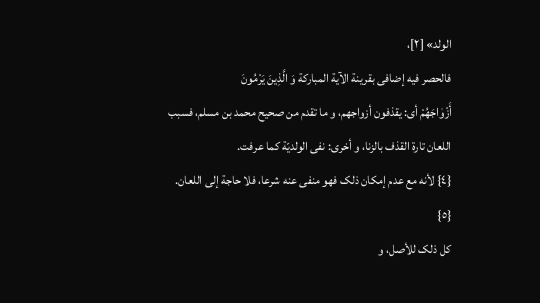الولد» [٢]،
فالحصر فیه إضافی بقرینة الآیة المبارکة وَ الَّذِینَ یَرْمُونَ
أَزْوٰاجَهُمْ أی: یقذفون أزواجهم، و ما تقدم من صحیح محمد بن مسلم، فسبب
اللعان تارة القذف بالزنا، و أخری: نفی الولدیّة کما عرفت.
{٤} لأنه مع عدم إمکان ذلک فهو منفی عنه شرعا، فلا حاجة إلی اللعان.
{٥}
کل ذلک للأصل، و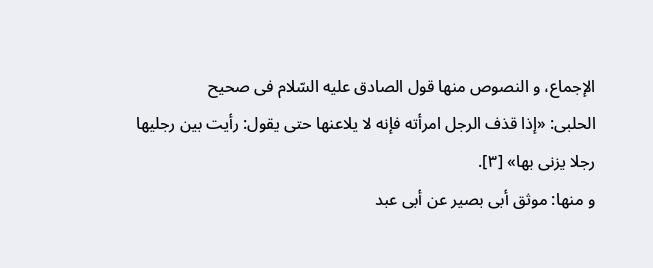الإجماع، و النصوص منها قول الصادق علیه السّلام فی صحیح
الحلبی: «إذا قذف الرجل امرأته فإنه لا یلاعنها حتی یقول: رأیت بین رجلیها
رجلا یزنی بها» [٣].
و منها: موثق أبی بصیر عن أبی عبد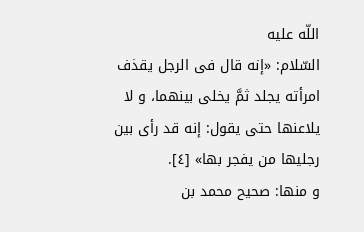اللّه علیه
السّلام: «إنه قال فی الرجل یقذف امرأته یجلد ثمَّ یخلی بینهما، و لا
یلاعنها حتی یقول: إنه قد رأی بین رجلیها من یفجر بها» [٤].
و منها: صحیح محمد بن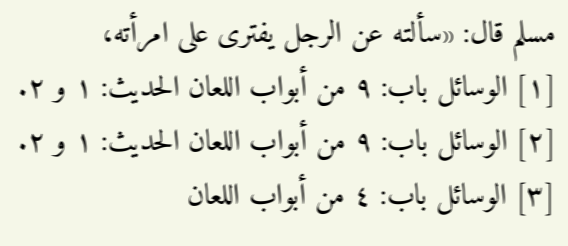مسلم قال: «سألته عن الرجل یفتری علی امرأته،
[١] الوسائل باب: ٩ من أبواب اللعان الحدیث: ١ و ٢.
[٢] الوسائل باب: ٩ من أبواب اللعان الحدیث: ١ و ٢.
[٣] الوسائل باب: ٤ من أبواب اللعان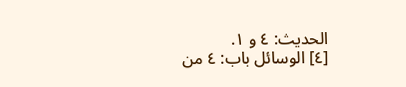الحدیث: ٤ و ١.
[٤] الوسائل باب: ٤ من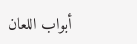أبواب اللعان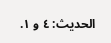الحدیث: ٤ و ١.